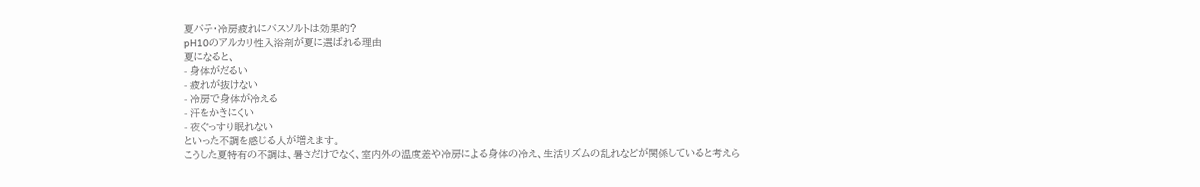夏バテ・冷房疲れにバスソルトは効果的?
pH10のアルカリ性入浴剤が夏に選ばれる理由
夏になると、
- 身体がだるい
- 疲れが抜けない
- 冷房で身体が冷える
- 汗をかきにくい
- 夜ぐっすり眠れない
といった不調を感じる人が増えます。
こうした夏特有の不調は、暑さだけでなく、室内外の温度差や冷房による身体の冷え、生活リズムの乱れなどが関係していると考えら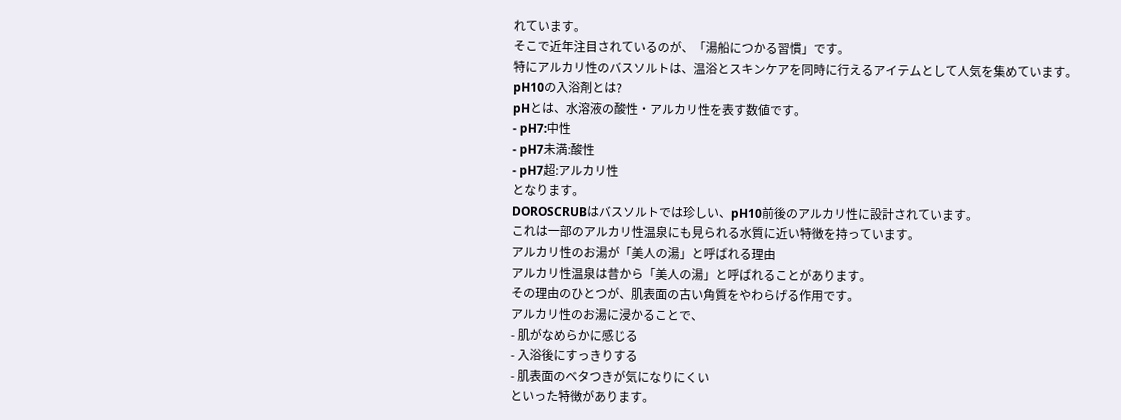れています。
そこで近年注目されているのが、「湯船につかる習慣」です。
特にアルカリ性のバスソルトは、温浴とスキンケアを同時に行えるアイテムとして人気を集めています。
pH10の入浴剤とは?
pHとは、水溶液の酸性・アルカリ性を表す数値です。
- pH7:中性
- pH7未満:酸性
- pH7超:アルカリ性
となります。
DOROSCRUBはバスソルトでは珍しい、pH10前後のアルカリ性に設計されています。
これは一部のアルカリ性温泉にも見られる水質に近い特徴を持っています。
アルカリ性のお湯が「美人の湯」と呼ばれる理由
アルカリ性温泉は昔から「美人の湯」と呼ばれることがあります。
その理由のひとつが、肌表面の古い角質をやわらげる作用です。
アルカリ性のお湯に浸かることで、
- 肌がなめらかに感じる
- 入浴後にすっきりする
- 肌表面のベタつきが気になりにくい
といった特徴があります。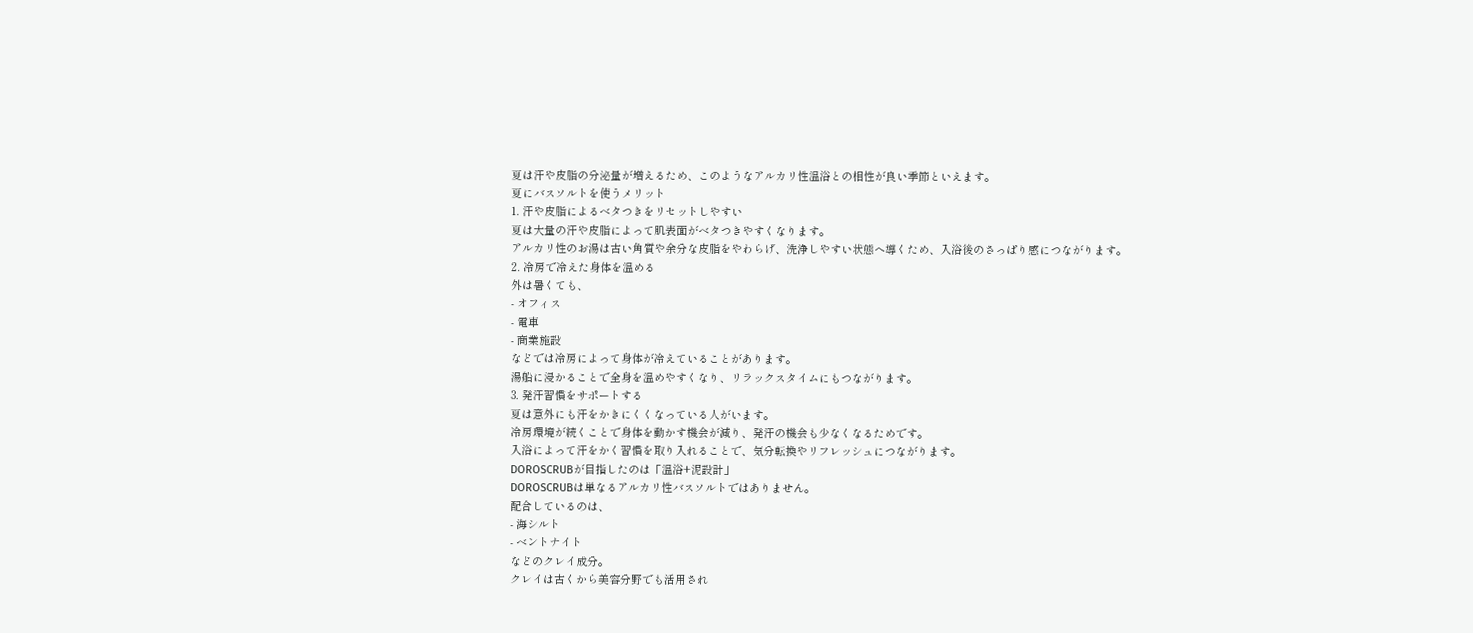夏は汗や皮脂の分泌量が増えるため、このようなアルカリ性温浴との相性が良い季節といえます。
夏にバスソルトを使うメリット
1. 汗や皮脂によるベタつきをリセットしやすい
夏は大量の汗や皮脂によって肌表面がベタつきやすくなります。
アルカリ性のお湯は古い角質や余分な皮脂をやわらげ、洗浄しやすい状態へ導くため、入浴後のさっぱり感につながります。
2. 冷房で冷えた身体を温める
外は暑くても、
- オフィス
- 電車
- 商業施設
などでは冷房によって身体が冷えていることがあります。
湯船に浸かることで全身を温めやすくなり、リラックスタイムにもつながります。
3. 発汗習慣をサポートする
夏は意外にも汗をかきにくくなっている人がいます。
冷房環境が続くことで身体を動かす機会が減り、発汗の機会も少なくなるためです。
入浴によって汗をかく習慣を取り入れることで、気分転換やリフレッシュにつながります。
DOROSCRUBが目指したのは「温浴+泥設計」
DOROSCRUBは単なるアルカリ性バスソルトではありません。
配合しているのは、
- 海シルト
- ベントナイト
などのクレイ成分。
クレイは古くから美容分野でも活用され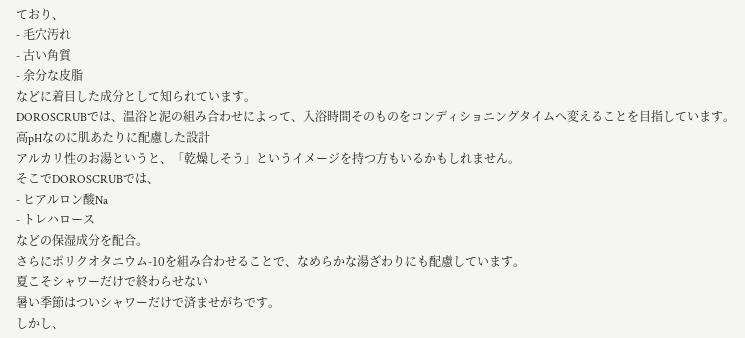ており、
- 毛穴汚れ
- 古い角質
- 余分な皮脂
などに着目した成分として知られています。
DOROSCRUBでは、温浴と泥の組み合わせによって、入浴時間そのものをコンディショニングタイムへ変えることを目指しています。
高pHなのに肌あたりに配慮した設計
アルカリ性のお湯というと、「乾燥しそう」というイメージを持つ方もいるかもしれません。
そこでDOROSCRUBでは、
- ヒアルロン酸Na
- トレハロース
などの保湿成分を配合。
さらにポリクオタニウム-10を組み合わせることで、なめらかな湯ざわりにも配慮しています。
夏こそシャワーだけで終わらせない
暑い季節はついシャワーだけで済ませがちです。
しかし、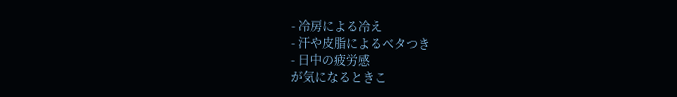- 冷房による冷え
- 汗や皮脂によるベタつき
- 日中の疲労感
が気になるときこ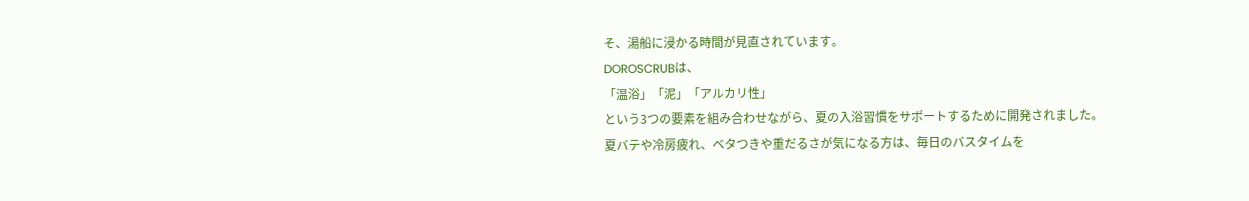そ、湯船に浸かる時間が見直されています。
DOROSCRUBは、
「温浴」「泥」「アルカリ性」
という3つの要素を組み合わせながら、夏の入浴習慣をサポートするために開発されました。
夏バテや冷房疲れ、ベタつきや重だるさが気になる方は、毎日のバスタイムを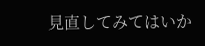見直してみてはいか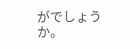がでしょうか。